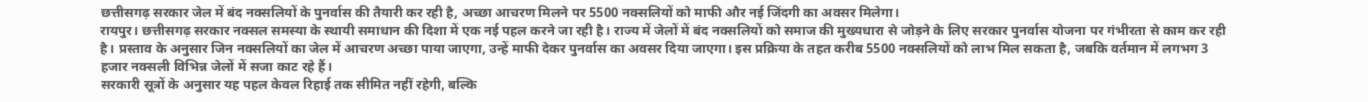छत्तीसगढ़ सरकार जेल में बंद नक्सलियों के पुनर्वास की तैयारी कर रही है, अच्छा आचरण मिलने पर 5500 नक्सलियों को माफी और नई जिंदगी का अवसर मिलेगा।
रायपुर। छत्तीसगढ़ सरकार नक्सल समस्या के स्थायी समाधान की दिशा में एक नई पहल करने जा रही है। राज्य में जेलों में बंद नक्सलियों को समाज की मुख्यधारा से जोड़ने के लिए सरकार पुनर्वास योजना पर गंभीरता से काम कर रही है। प्रस्ताव के अनुसार जिन नक्सलियों का जेल में आचरण अच्छा पाया जाएगा, उन्हें माफी देकर पुनर्वास का अवसर दिया जाएगा। इस प्रक्रिया के तहत करीब 5500 नक्सलियों को लाभ मिल सकता है, जबकि वर्तमान में लगभग 3 हजार नक्सली विभिन्न जेलों में सजा काट रहे हैं।
सरकारी सूत्रों के अनुसार यह पहल केवल रिहाई तक सीमित नहीं रहेगी, बल्कि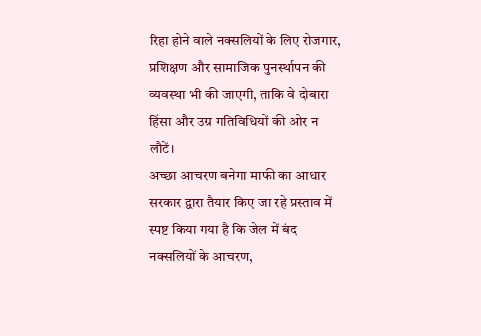रिहा होने वाले नक्सलियों के लिए रोजगार, प्रशिक्षण और सामाजिक पुनर्स्थापन की व्यवस्था भी की जाएगी, ताकि वे दोबारा हिंसा और उग्र गतिविधियों की ओर न लौटें।
अच्छा आचरण बनेगा माफी का आधार
सरकार द्वारा तैयार किए जा रहे प्रस्ताव में स्पष्ट किया गया है कि जेल में बंद नक्सलियों के आचरण,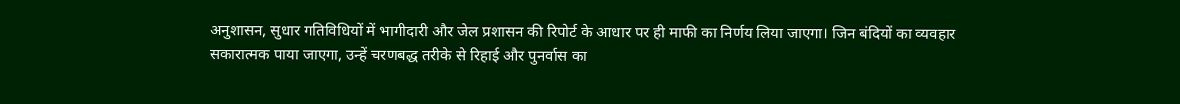अनुशासन, सुधार गतिविधियों में भागीदारी और जेल प्रशासन की रिपोर्ट के आधार पर ही माफी का निर्णय लिया जाएगा। जिन बंदियों का व्यवहार सकारात्मक पाया जाएगा, उन्हें चरणबद्ध तरीके से रिहाई और पुनर्वास का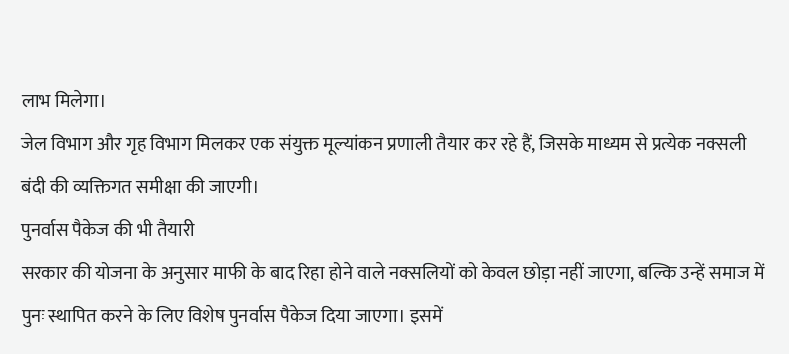लाभ मिलेगा।
जेल विभाग और गृह विभाग मिलकर एक संयुक्त मूल्यांकन प्रणाली तैयार कर रहे हैं, जिसके माध्यम से प्रत्येक नक्सली बंदी की व्यक्तिगत समीक्षा की जाएगी।
पुनर्वास पैकेज की भी तैयारी
सरकार की योजना के अनुसार माफी के बाद रिहा होने वाले नक्सलियों को केवल छोड़ा नहीं जाएगा, बल्कि उन्हें समाज में पुनः स्थापित करने के लिए विशेष पुनर्वास पैकेज दिया जाएगा। इसमें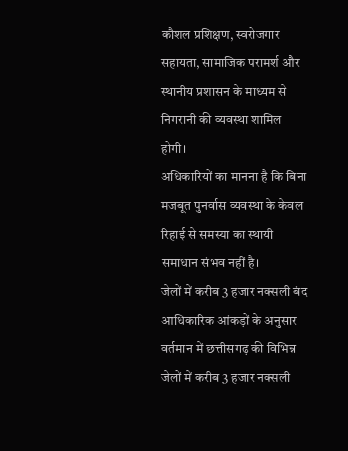कौशल प्रशिक्षण, स्वरोजगार सहायता, सामाजिक परामर्श और स्थानीय प्रशासन के माध्यम से निगरानी की व्यवस्था शामिल होगी।
अधिकारियों का मानना है कि बिना मजबूत पुनर्वास व्यवस्था के केवल रिहाई से समस्या का स्थायी समाधान संभव नहीं है।
जेलों में करीब 3 हजार नक्सली बंद
आधिकारिक आंकड़ों के अनुसार वर्तमान में छत्तीसगढ़ की विभिन्न जेलों में करीब 3 हजार नक्सली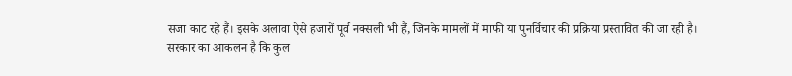सजा काट रहे हैं। इसके अलावा ऐसे हजारों पूर्व नक्सली भी हैं, जिनके मामलों में माफी या पुनर्विचार की प्रक्रिया प्रस्तावित की जा रही है।
सरकार का आकलन है कि कुल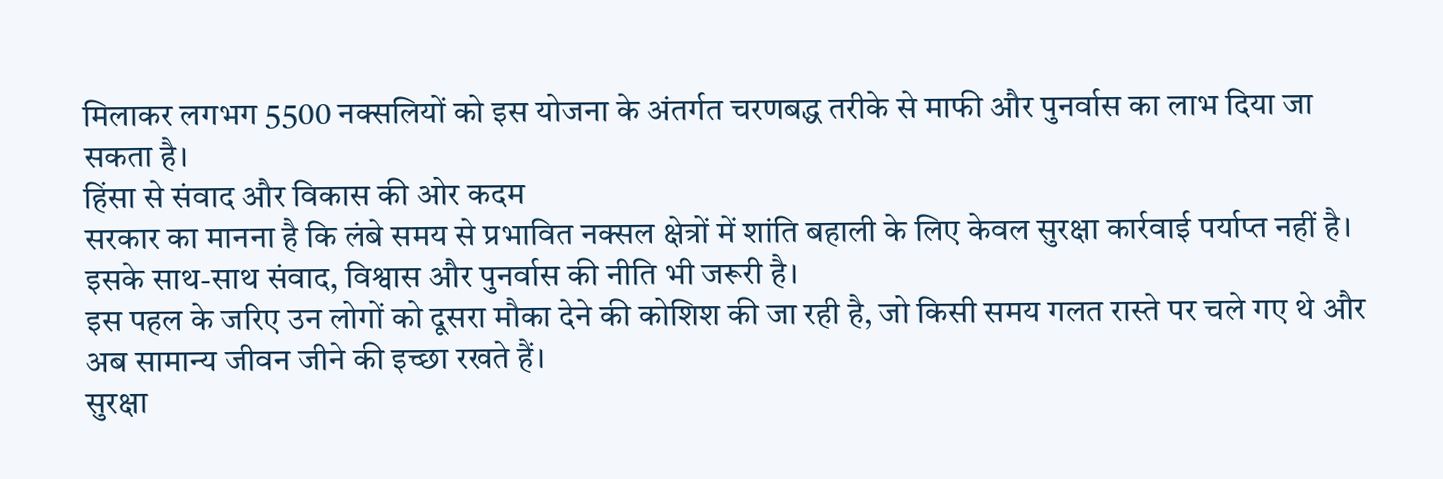मिलाकर लगभग 5500 नक्सलियों को इस योजना के अंतर्गत चरणबद्ध तरीके से माफी और पुनर्वास का लाभ दिया जा सकता है।
हिंसा से संवाद और विकास की ओर कदम
सरकार का मानना है कि लंबे समय से प्रभावित नक्सल क्षेत्रों में शांति बहाली के लिए केवल सुरक्षा कार्रवाई पर्याप्त नहीं है। इसके साथ-साथ संवाद, विश्वास और पुनर्वास की नीति भी जरूरी है।
इस पहल के जरिए उन लोगों को दूसरा मौका देने की कोशिश की जा रही है, जो किसी समय गलत रास्ते पर चले गए थे और अब सामान्य जीवन जीने की इच्छा रखते हैं।
सुरक्षा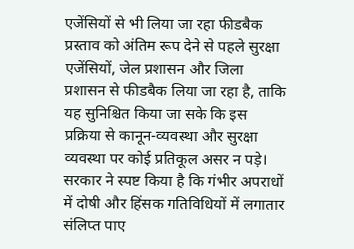एजेंसियों से भी लिया जा रहा फीडबैक
प्रस्ताव को अंतिम रूप देने से पहले सुरक्षा एजेंसियों, जेल प्रशासन और जिला प्रशासन से फीडबैक लिया जा रहा है, ताकि यह सुनिश्चित किया जा सके कि इस प्रक्रिया से कानून-व्यवस्था और सुरक्षा व्यवस्था पर कोई प्रतिकूल असर न पड़े।
सरकार ने स्पष्ट किया है कि गंभीर अपराधों में दोषी और हिंसक गतिविधियों में लगातार संलिप्त पाए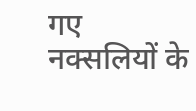गए नक्सलियों के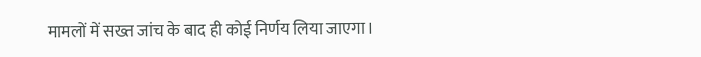मामलों में सख्त जांच के बाद ही कोई निर्णय लिया जाएगा।